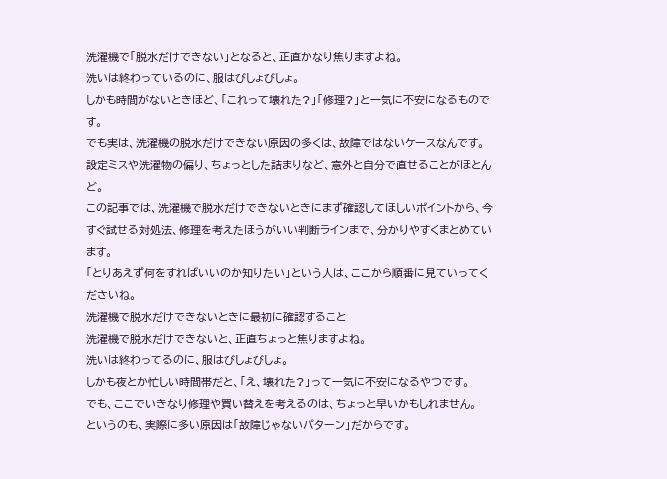洗濯機で「脱水だけできない」となると、正直かなり焦りますよね。
洗いは終わっているのに、服はびしょびしょ。
しかも時間がないときほど、「これって壊れた?」「修理?」と一気に不安になるものです。
でも実は、洗濯機の脱水だけできない原因の多くは、故障ではないケースなんです。
設定ミスや洗濯物の偏り、ちょっとした詰まりなど、意外と自分で直せることがほとんど。
この記事では、洗濯機で脱水だけできないときにまず確認してほしいポイントから、今すぐ試せる対処法、修理を考えたほうがいい判断ラインまで、分かりやすくまとめています。
「とりあえず何をすればいいのか知りたい」という人は、ここから順番に見ていってくださいね。
洗濯機で脱水だけできないときに最初に確認すること
洗濯機で脱水だけできないと、正直ちょっと焦りますよね。
洗いは終わってるのに、服はびしょびしょ。
しかも夜とか忙しい時間帯だと、「え、壊れた?」って一気に不安になるやつです。
でも、ここでいきなり修理や買い替えを考えるのは、ちょっと早いかもしれません。
というのも、実際に多い原因は「故障じゃないパターン」だからです。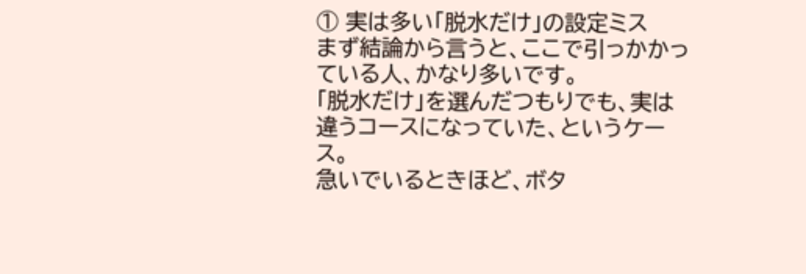① 実は多い「脱水だけ」の設定ミス
まず結論から言うと、ここで引っかかっている人、かなり多いです。
「脱水だけ」を選んだつもりでも、実は違うコースになっていた、というケース。
急いでいるときほど、ボタ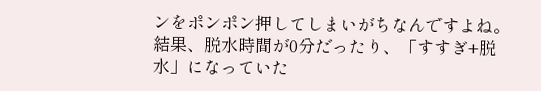ンをポンポン押してしまいがちなんですよね。
結果、脱水時間が0分だったり、「すすぎ+脱水」になっていた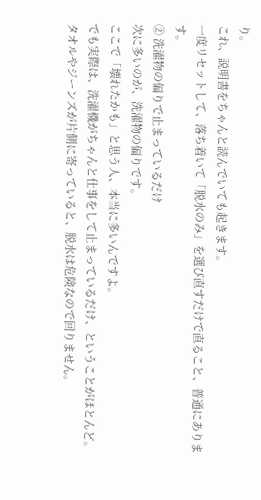り。
これ、説明書をちゃんと読んでいても起きます。
一度リセットして、落ち着いて「脱水のみ」を選び直すだけで直ること、普通にあります。
② 洗濯物の偏りで止まっているだけ
次に多いのが、洗濯物の偏りです。
ここで「壊れたかも」と思う人、本当に多いんですよ。
でも実際は、洗濯機がちゃんと仕事をして止まっているだけ、ということがほとんど。
タオルやジーンズが片側に寄っていると、脱水は危険なので回りません。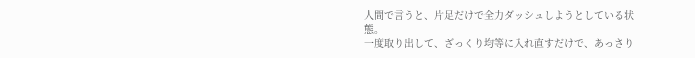人間で言うと、片足だけで全力ダッシュしようとしている状態。
一度取り出して、ざっくり均等に入れ直すだけで、あっさり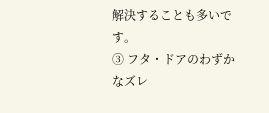解決することも多いです。
③ フタ・ドアのわずかなズレ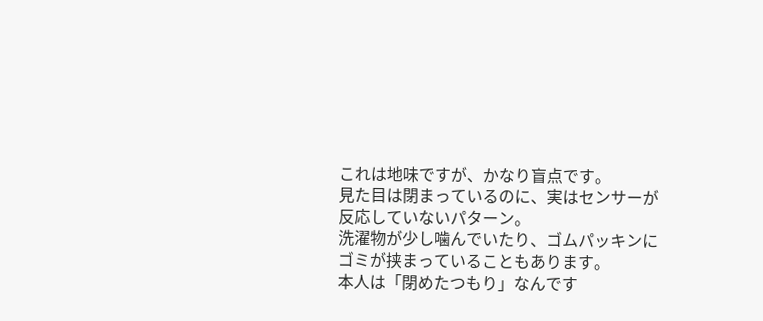これは地味ですが、かなり盲点です。
見た目は閉まっているのに、実はセンサーが反応していないパターン。
洗濯物が少し噛んでいたり、ゴムパッキンにゴミが挟まっていることもあります。
本人は「閉めたつもり」なんです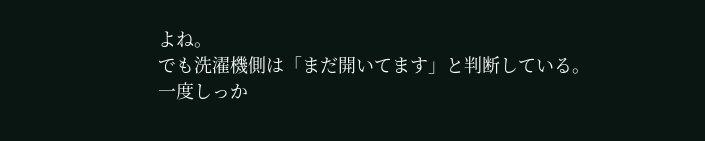よね。
でも洗濯機側は「まだ開いてます」と判断している。
一度しっか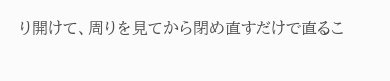り開けて、周りを見てから閉め直すだけで直るこ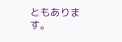ともあります。